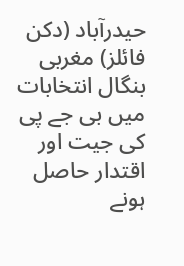حیدرآباد (دکن فائلز) مغربی بنگال انتخابات میں بی جے پی کی جیت اور اقتدار حاصل ہونے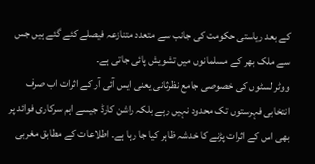کے بعد ریاستی حکومت کی جانب سے متعدد متنازعہ فیصلے کئے گئے ہیں جس سے ملک بھر کے مسلمانوں میں تشویش پائی جاتی ہے۔
ووٹر لسٹوں کی خصوصی جامع نظرثانی یعنی ایس آئی آر کے اثرات اب صرف انتخابی فہرستوں تک محدود نہیں رہے بلکہ راشن کارڈ جیسے اہم سرکاری فوائد پر بھی اس کے اثرات پڑنے کا خدشہ ظاہر کیا جا رہا ہے۔ اطلاعات کے مطابق مغربی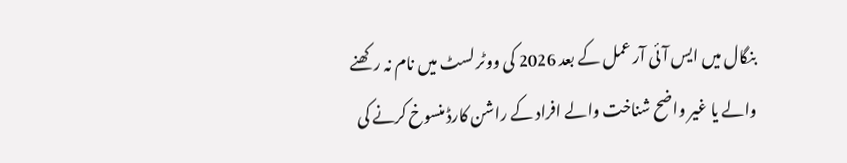بنگال میں ایس آئی آر عمل کے بعد 2026 کی ووٹر لسٹ میں نام نہ رکھنے والے یا غیر واضح شناخت والے افراد کے راشن کارڈ منسوخ کرنے کی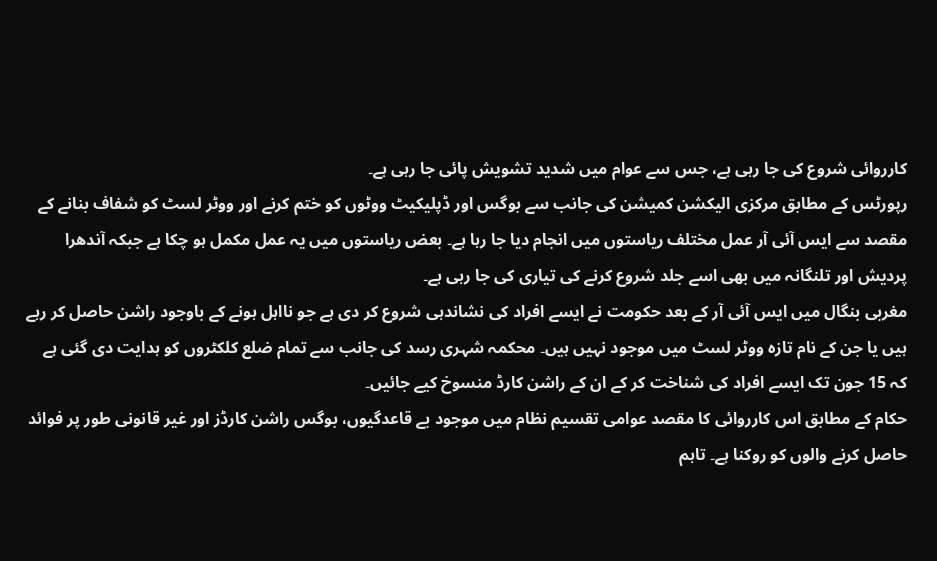کارروائی شروع کی جا رہی ہے، جس سے عوام میں شدید تشویش پائی جا رہی ہے۔
رپورٹس کے مطابق مرکزی الیکشن کمیشن کی جانب سے بوگس اور ڈپلیکیٹ ووٹوں کو ختم کرنے اور ووٹر لسٹ کو شفاف بنانے کے مقصد سے ایس آئی آر عمل مختلف ریاستوں میں انجام دیا جا رہا ہے۔ بعض ریاستوں میں یہ عمل مکمل ہو چکا ہے جبکہ آندھرا پردیش اور تلنگانہ میں بھی اسے جلد شروع کرنے کی تیاری کی جا رہی ہے۔
مغربی بنگال میں ایس آئی آر کے بعد حکومت نے ایسے افراد کی نشاندہی شروع کر دی ہے جو نااہل ہونے کے باوجود راشن حاصل کر رہے ہیں یا جن کے نام تازہ ووٹر لسٹ میں موجود نہیں ہیں۔ محکمہ شہری رسد کی جانب سے تمام ضلع کلکٹروں کو ہدایت دی گئی ہے کہ 15 جون تک ایسے افراد کی شناخت کر کے ان کے راشن کارڈ منسوخ کیے جائیں۔
حکام کے مطابق اس کارروائی کا مقصد عوامی تقسیم نظام میں موجود بے قاعدگیوں، بوگس راشن کارڈز اور غیر قانونی طور پر فوائد حاصل کرنے والوں کو روکنا ہے۔ تاہم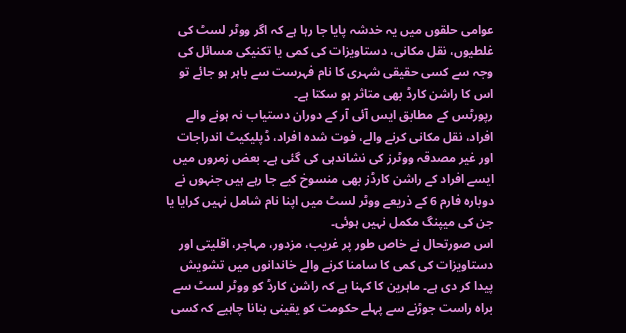عوامی حلقوں میں یہ خدشہ پایا جا رہا ہے کہ اگر ووٹر لسٹ کی غلطیوں، نقل مکانی، دستاویزات کی کمی یا تکنیکی مسائل کی وجہ سے کسی حقیقی شہری کا نام فہرست سے باہر ہو جائے تو اس کا راشن کارڈ بھی متاثر ہو سکتا ہے۔
رپورٹس کے مطابق ایس آئی آر کے دوران دستیاب نہ ہونے والے افراد، نقل مکانی کرنے والے، فوت شدہ افراد، ڈپلیکیٹ اندراجات اور غیر مصدقہ ووٹرز کی نشاندہی کی گئی ہے۔ بعض زمروں میں ایسے افراد کے راشن کارڈز بھی منسوخ کیے جا رہے ہیں جنہوں نے دوبارہ فارم 6 کے ذریعے ووٹر لسٹ میں اپنا نام شامل نہیں کرایا یا جن کی میپنگ مکمل نہیں ہوئی۔
اس صورتحال نے خاص طور پر غریب، مزدور، مہاجر، اقلیتی اور دستاویزات کی کمی کا سامنا کرنے والے خاندانوں میں تشویش پیدا کر دی ہے۔ ماہرین کا کہنا ہے کہ راشن کارڈ کو ووٹر لسٹ سے براہ راست جوڑنے سے پہلے حکومت کو یقینی بنانا چاہیے کہ کسی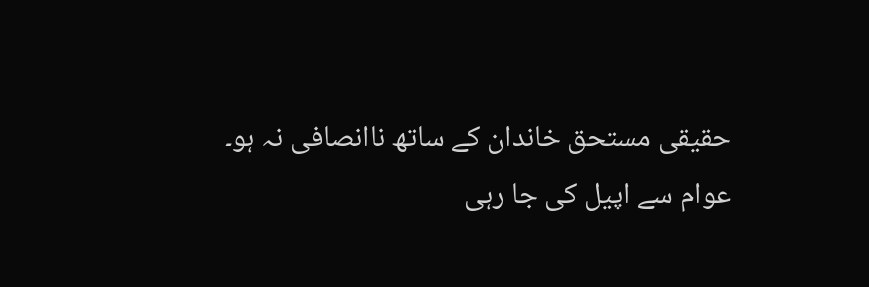حقیقی مستحق خاندان کے ساتھ ناانصافی نہ ہو۔
عوام سے اپیل کی جا رہی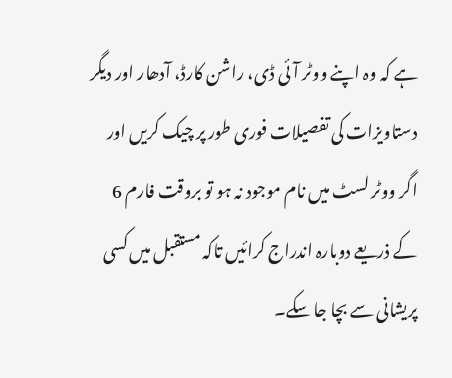ہے کہ وہ اپنے ووٹر آئی ڈی، راشن کارڈ، آدھار اور دیگر دستاویزات کی تفصیلات فوری طور پر چیک کریں اور اگر ووٹر لسٹ میں نام موجود نہ ہو تو بروقت فارم 6 کے ذریعے دوبارہ اندراج کرائیں تاکہ مستقبل میں کسی پریشانی سے بچا جا سکے۔